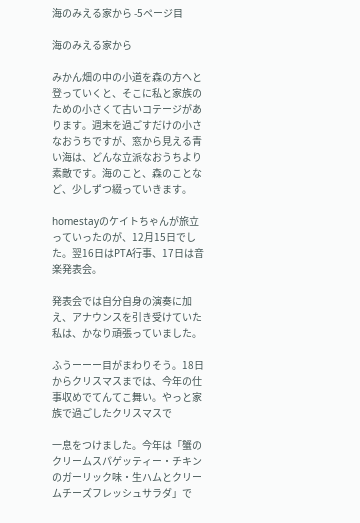海のみえる家から -5ページ目

海のみえる家から

みかん畑の中の小道を森の方へと登っていくと、そこに私と家族のための小さくて古いコテージがあります。週末を過ごすだけの小さなおうちですが、窓から見える青い海は、どんな立派なおうちより素敵です。海のこと、森のことなど、少しずつ綴っていきます。

homestayのケイトちゃんが旅立っていったのが、12月15日でした。翌16日はPTA行事、17日は音楽発表会。

発表会では自分自身の演奏に加え、アナウンスを引き受けていた私は、かなり頑張っていました。

ふうーーー目がまわりそう。18日からクリスマスまでは、今年の仕事収めでてんてこ舞い。やっと家族で過ごしたクリスマスで

一息をつけました。今年は「蟹のクリームスパゲッティー・チキンのガーリック味・生ハムとクリームチーズフレッシュサラダ」で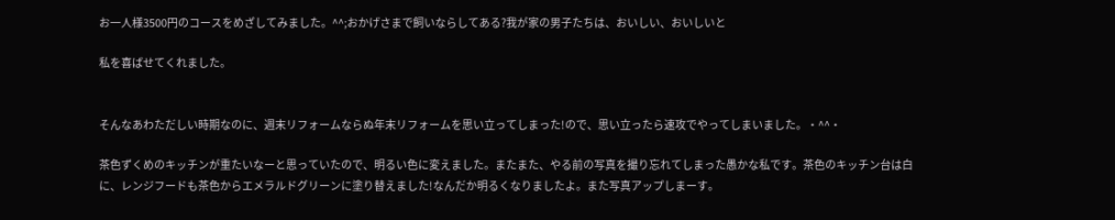お一人様3500円のコースをめざしてみました。^^;おかげさまで飼いならしてある?我が家の男子たちは、おいしい、おいしいと

私を喜ばせてくれました。


そんなあわただしい時期なのに、週末リフォームならぬ年末リフォームを思い立ってしまった!ので、思い立ったら速攻でやってしまいました。・^^・

茶色ずくめのキッチンが重たいなーと思っていたので、明るい色に変えました。またまた、やる前の写真を撮り忘れてしまった愚かな私です。茶色のキッチン台は白に、レンジフードも茶色からエメラルドグリーンに塗り替えました!なんだか明るくなりましたよ。また写真アップしまーす。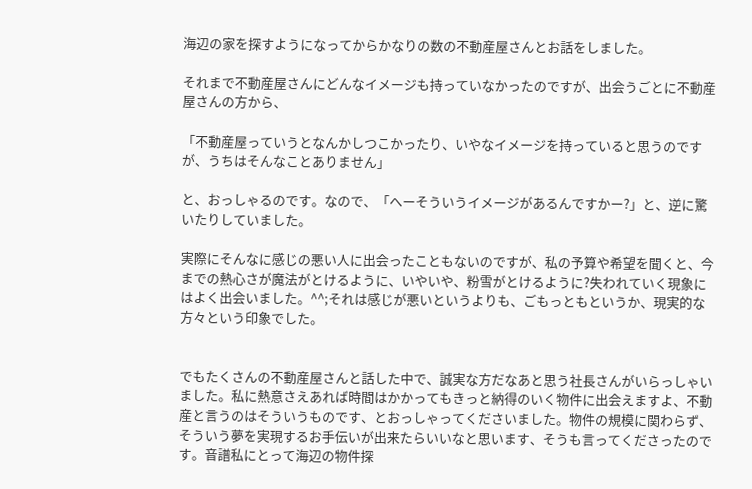海辺の家を探すようになってからかなりの数の不動産屋さんとお話をしました。

それまで不動産屋さんにどんなイメージも持っていなかったのですが、出会うごとに不動産屋さんの方から、

「不動産屋っていうとなんかしつこかったり、いやなイメージを持っていると思うのですが、うちはそんなことありません」

と、おっしゃるのです。なので、「へーそういうイメージがあるんですかー?」と、逆に驚いたりしていました。

実際にそんなに感じの悪い人に出会ったこともないのですが、私の予算や希望を聞くと、今までの熱心さが魔法がとけるように、いやいや、粉雪がとけるように?失われていく現象にはよく出会いました。^^;それは感じが悪いというよりも、ごもっともというか、現実的な方々という印象でした。


でもたくさんの不動産屋さんと話した中で、誠実な方だなあと思う社長さんがいらっしゃいました。私に熱意さえあれば時間はかかってもきっと納得のいく物件に出会えますよ、不動産と言うのはそういうものです、とおっしゃってくださいました。物件の規模に関わらず、そういう夢を実現するお手伝いが出来たらいいなと思います、そうも言ってくださったのです。音譜私にとって海辺の物件探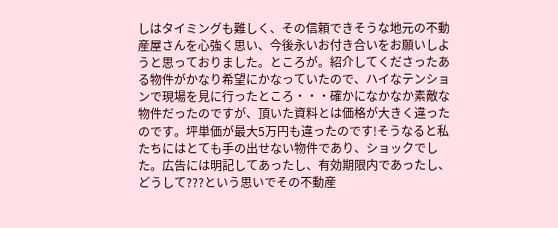しはタイミングも難しく、その信頼できそうな地元の不動産屋さんを心強く思い、今後永いお付き合いをお願いしようと思っておりました。ところが。紹介してくださったある物件がかなり希望にかなっていたので、ハイなテンションで現場を見に行ったところ・・・確かになかなか素敵な物件だったのですが、頂いた資料とは価格が大きく違ったのです。坪単価が最大5万円も違ったのです!そうなると私たちにはとても手の出せない物件であり、ショックでした。広告には明記してあったし、有効期限内であったし、どうして???という思いでその不動産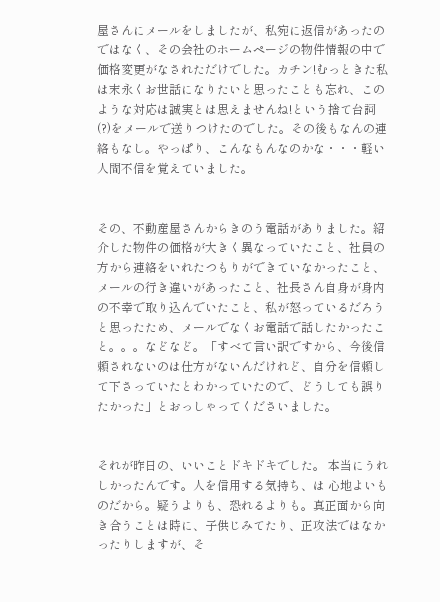屋さんにメールをしましたが、私宛に返信があったのではなく、その会社のホームページの物件情報の中で価格変更がなされただけでした。カチン!むっときた私は末永くお世話になりたいと思ったことも忘れ、このような対応は誠実とは思えませんね!という捨て台詞(?)をメールで送りつけたのでした。その後もなんの連絡もなし。やっぱり、こんなもんなのかな・・・軽い人間不信を覚えていました。


その、不動産屋さんからきのう電話がありました。紹介した物件の価格が大きく異なっていたこと、社員の方から連絡をいれたつもりができていなかったこと、メールの行き違いがあったこと、社長さん自身が身内の不幸で取り込んでいたこと、私が怒っているだろうと思ったため、メールでなくお電話で話したかったこと。。。などなど。「すべて言い訳ですから、今後信頼されないのは仕方がないんだけれど、自分を信頼して下さっていたとわかっていたので、どうしても誤りたかった」とおっしゃってくださいました。


それが昨日の、いいことドキドキでした。 本当にうれしかったんです。人を信用する気持ち、は 心地よいものだから。疑うよりも、恐れるよりも。真正面から向き合うことは時に、子供じみてたり、正攻法ではなかったりしますが、そ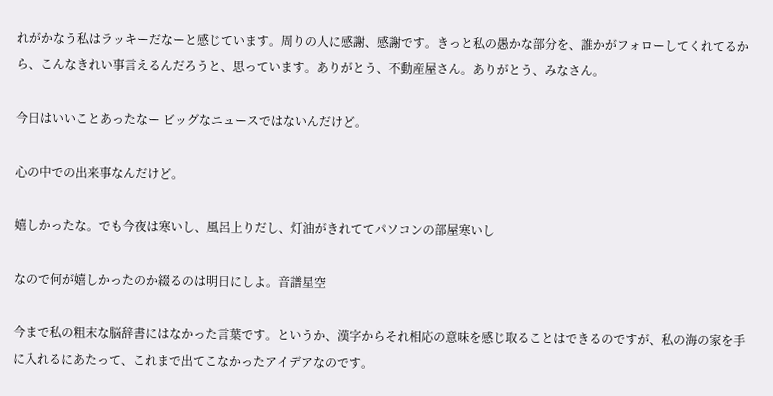れがかなう私はラッキーだなーと感じています。周りの人に感謝、感謝です。きっと私の愚かな部分を、誰かがフォローしてくれてるから、こんなきれい事言えるんだろうと、思っています。ありがとう、不動産屋さん。ありがとう、みなさん。

今日はいいことあったなー ビッグなニュースではないんだけど。

心の中での出来事なんだけど。

嬉しかったな。でも今夜は寒いし、風呂上りだし、灯油がきれててパソコンの部屋寒いし

なので何が嬉しかったのか綴るのは明日にしよ。音譜星空

今まで私の粗末な脳辞書にはなかった言葉です。というか、漢字からそれ相応の意味を感じ取ることはできるのですが、私の海の家を手に入れるにあたって、これまで出てこなかったアイデアなのです。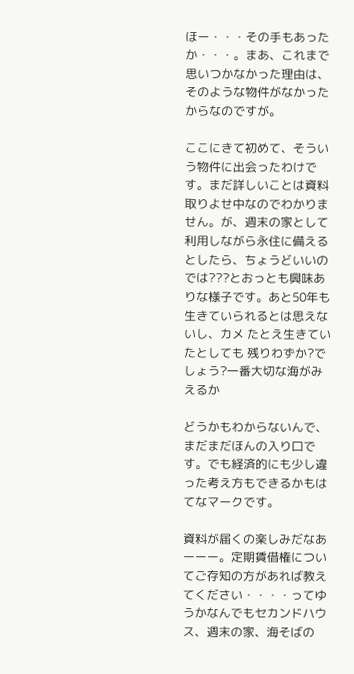ほー・・・その手もあったか・・・。まあ、これまで思いつかなかった理由は、そのような物件がなかったからなのですが。

ここにきて初めて、そういう物件に出会ったわけです。まだ詳しいことは資料取りよせ中なのでわかりません。が、週末の家として利用しながら永住に備えるとしたら、ちょうどいいのでは???とおっとも興味ありな様子です。あと50年も生きていられるとは思えないし、カメ たとえ生きていたとしても 残りわずか?でしょう?一番大切な海がみえるか

どうかもわからないんで、まだまだほんの入り口です。でも経済的にも少し違った考え方もできるかもはてなマークです。

資料が届くの楽しみだなあーーー。定期賃借権についてご存知の方があれば教えてください・・・・ってゆうかなんでもセカンドハウス、週末の家、海そばの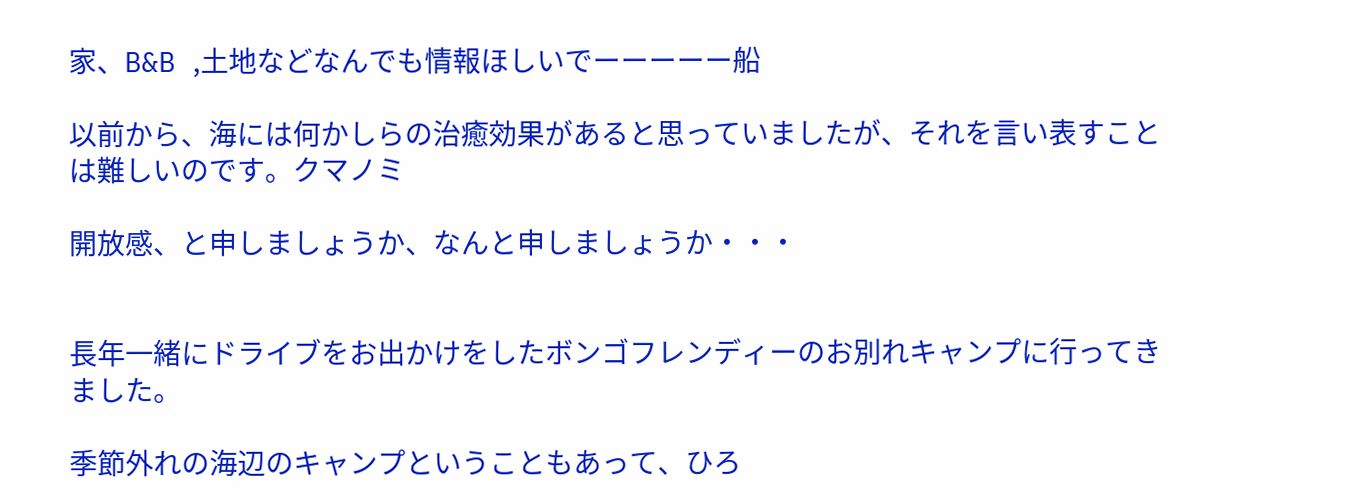家、B&B ,土地などなんでも情報ほしいでーーーーー船

以前から、海には何かしらの治癒効果があると思っていましたが、それを言い表すことは難しいのです。クマノミ

開放感、と申しましょうか、なんと申しましょうか・・・


長年一緒にドライブをお出かけをしたボンゴフレンディーのお別れキャンプに行ってきました。

季節外れの海辺のキャンプということもあって、ひろ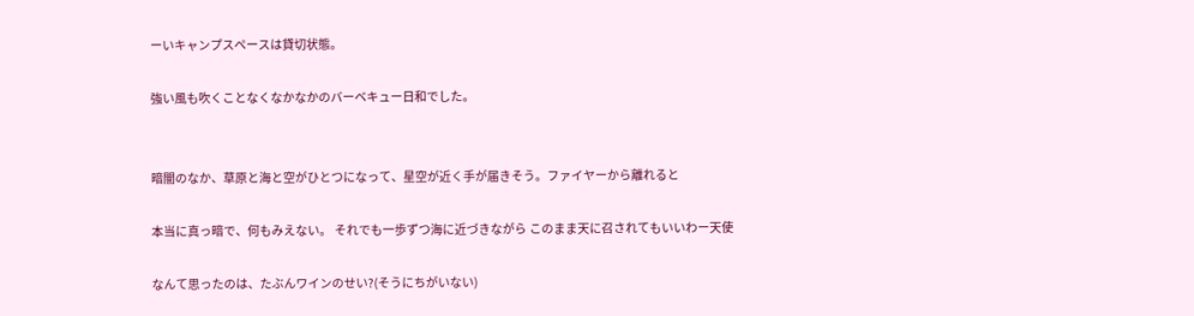ーいキャンプスペースは貸切状態。

強い風も吹くことなくなかなかのバーベキュー日和でした。


暗闇のなか、草原と海と空がひとつになって、星空が近く手が届きそう。ファイヤーから離れると

本当に真っ暗で、何もみえない。 それでも一歩ずつ海に近づきながら このまま天に召されてもいいわー天使

なんて思ったのは、たぶんワインのせい?(そうにちがいない)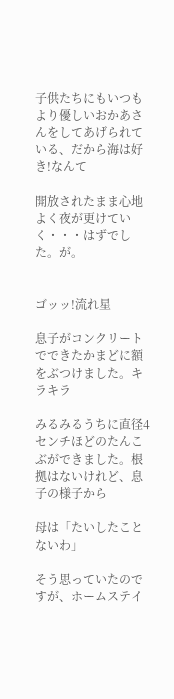子供たちにもいつもより優しいおかあさんをしてあげられている、だから海は好き!なんて

開放されたまま心地よく夜が更けていく・・・はずでした。が。


ゴッッ!流れ星

息子がコンクリートでできたかまどに額をぶつけました。キラキラ

みるみるうちに直径4センチほどのたんこぶができました。根拠はないけれど、息子の様子から

母は「たいしたことないわ」

そう思っていたのですが、ホームステイ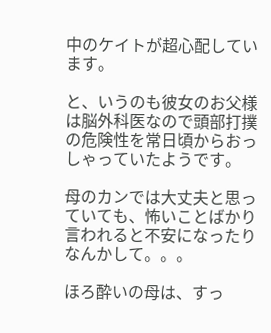中のケイトが超心配しています。

と、いうのも彼女のお父様は脳外科医なので頭部打撲の危険性を常日頃からおっしゃっていたようです。

母のカンでは大丈夫と思っていても、怖いことばかり言われると不安になったりなんかして。。。

ほろ酔いの母は、すっ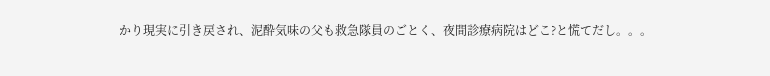かり現実に引き戻され、泥酔気味の父も救急隊員のごとく、夜間診療病院はどこ?と慌てだし。。。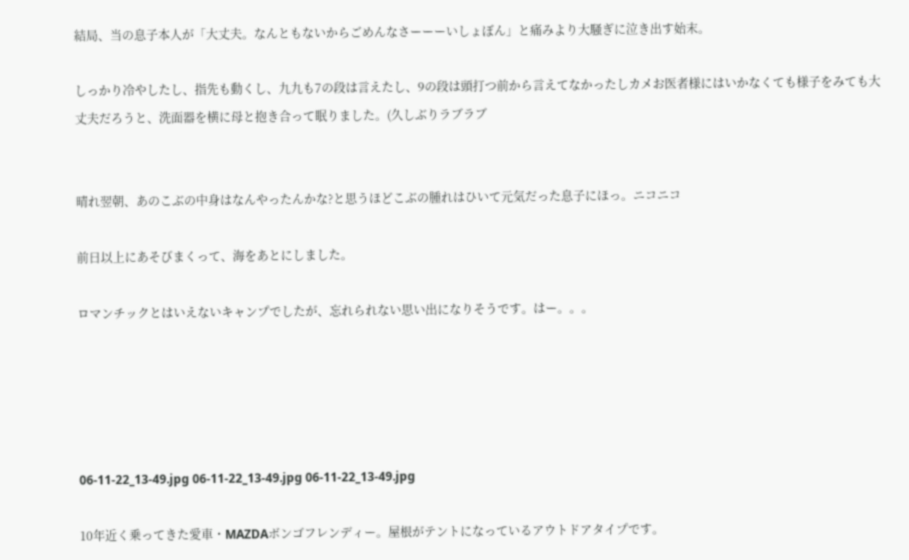結局、当の息子本人が「大丈夫。なんともないからごめんなさーーーいしょぼん」と痛みより大騒ぎに泣き出す始末。

しっかり冷やしたし、指先も動くし、九九も7の段は言えたし、9の段は頭打つ前から言えてなかったしカメお医者様にはいかなくても様子をみても大丈夫だろうと、洗面器を横に母と抱き合って眠りました。(久しぶりラブラブ


晴れ翌朝、あのこぶの中身はなんやったんかな?と思うほどこぶの腫れはひいて元気だった息子にほっ。ニコニコ

前日以上にあそびまくって、海をあとにしました。

ロマンチックとはいえないキャンプでしたが、忘れられない思い出になりそうです。はー。。。





06-11-22_13-49.jpg 06-11-22_13-49.jpg 06-11-22_13-49.jpg

10年近く乗ってきた愛車・MAZDAボンゴフレンディー。屋根がテントになっているアウトドアタイプです。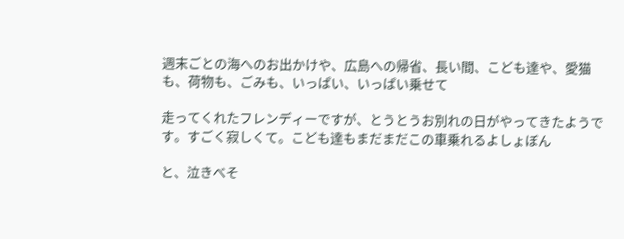週末ごとの海へのお出かけや、広島への帰省、長い間、こども達や、愛猫も、荷物も、ごみも、いっぱい、いっぱい乗せて

走ってくれたフレンディーですが、とうとうお別れの日がやってきたようです。すごく寂しくて。こども達もまだまだこの車乗れるよしょぼん

と、泣きべそ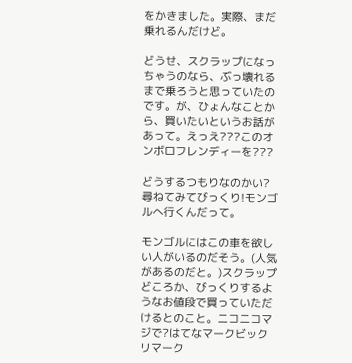をかきました。実際、まだ乗れるんだけど。

どうせ、スクラップになっちゃうのなら、ぶっ壊れるまで乗ろうと思っていたのです。が、ひょんなことから、買いたいというお話があって。えっえ???このオンボロフレンディーを???

どうするつもりなのかい?尋ねてみてびっくり!モンゴルへ行くんだって。

モンゴルにはこの車を欲しい人がいるのだそう。(人気があるのだと。)スクラップどころか、びっくりするようなお値段で買っていただけるとのこと。ニコニコマジで?はてなマークビックリマーク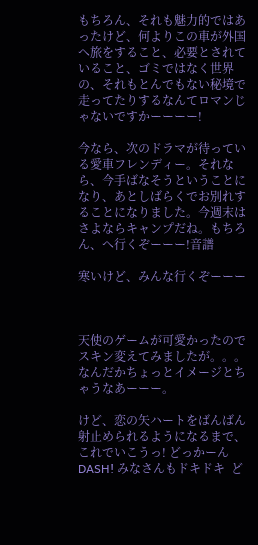もちろん、それも魅力的ではあったけど、何よりこの車が外国へ旅をすること、必要とされていること、ゴミではなく世界の、それもとんでもない秘境で走ってたりするなんてロマンじゃないですかーーーー!

今なら、次のドラマが待っている愛車フレンディー。それなら、今手ばなそうということになり、あとしばらくでお別れすることになりました。今週末はさよならキャンプだね。もちろん、へ行くぞーーー!音譜

寒いけど、みんな行くぞーーー



天使のゲームが可愛かったのでスキン変えてみましたが。。。なんだかちょっとイメージとちゃうなあーーー。

けど、恋の矢ハートをばんばん射止められるようになるまで、これでいこうっ! どっかーんDASH! みなさんもドキドキ  ど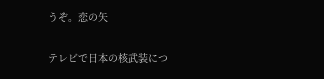うぞ。恋の矢

テレビで日本の核武装につ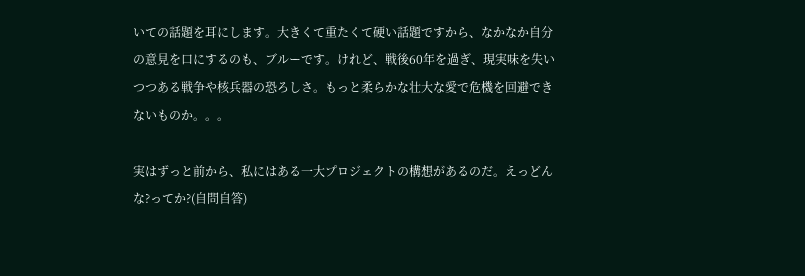いての話題を耳にします。大きくて重たくて硬い話題ですから、なかなか自分の意見を口にするのも、ブルーです。けれど、戦後60年を過ぎ、現実味を失いつつある戦争や核兵器の恐ろしさ。もっと柔らかな壮大な愛で危機を回避できないものか。。。

実はずっと前から、私にはある一大プロジェクトの構想があるのだ。えっどんな?ってか?(自問自答)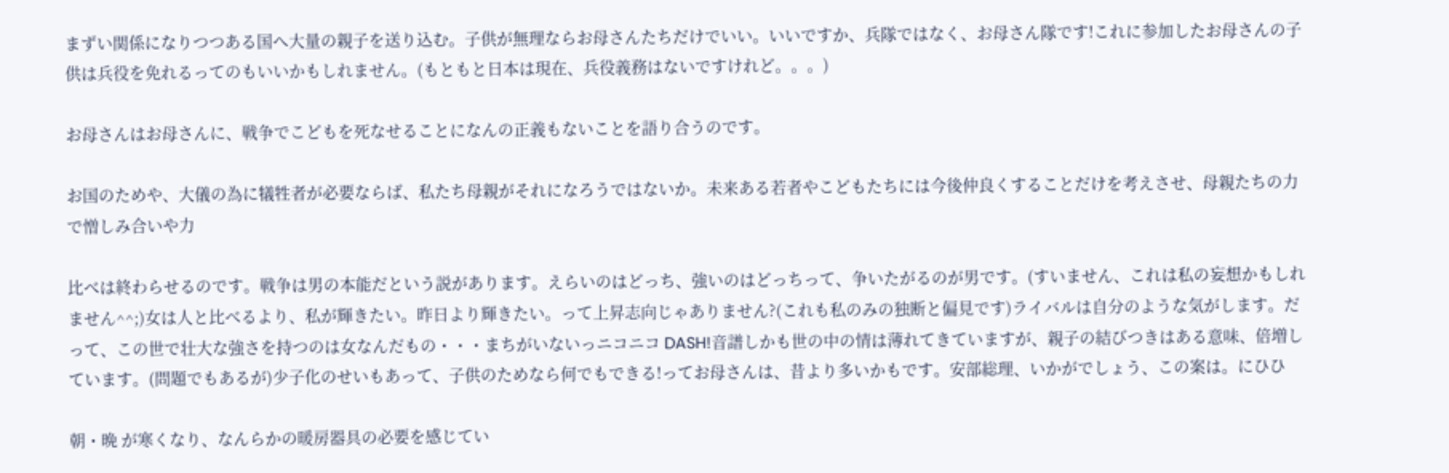まずい関係になりつつある国へ大量の親子を送り込む。子供が無理ならお母さんたちだけでいい。いいですか、兵隊ではなく、お母さん隊です!これに参加したお母さんの子供は兵役を免れるってのもいいかもしれません。(もともと日本は現在、兵役義務はないですけれど。。。)

お母さんはお母さんに、戦争でこどもを死なせることになんの正義もないことを語り合うのです。

お国のためや、大儀の為に犠牲者が必要ならば、私たち母親がそれになろうではないか。未来ある若者やこどもたちには今後仲良くすることだけを考えさせ、母親たちの力で憎しみ合いや力

比べは終わらせるのです。戦争は男の本能だという説があります。えらいのはどっち、強いのはどっちって、争いたがるのが男です。(すいません、これは私の妄想かもしれません^^;)女は人と比べるより、私が輝きたい。昨日より輝きたい。って上昇志向じゃありません?(これも私のみの独断と偏見です)ライバルは自分のような気がします。だって、この世で壮大な強さを持つのは女なんだもの・・・まちがいないっニコニコ DASH!音譜しかも世の中の情は薄れてきていますが、親子の結びつきはある意味、倍増しています。(問題でもあるが)少子化のせいもあって、子供のためなら何でもできる!ってお母さんは、昔より多いかもです。安部総理、いかがでしょう、この案は。にひひ

朝・晩 が寒くなり、なんらかの暖房器具の必要を感じてい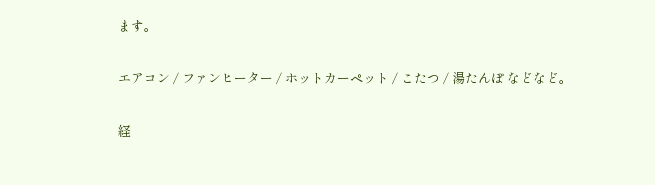ます。

エアコン / ファンヒーター / ホットカーペット / こたつ / 湯たんぽ などなど。

経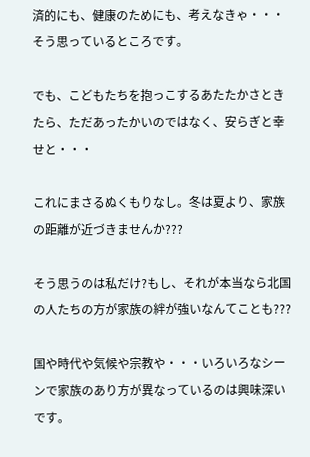済的にも、健康のためにも、考えなきゃ・・・そう思っているところです。

でも、こどもたちを抱っこするあたたかさときたら、ただあったかいのではなく、安らぎと幸せと・・・

これにまさるぬくもりなし。冬は夏より、家族の距離が近づきませんか???

そう思うのは私だけ?もし、それが本当なら北国の人たちの方が家族の絆が強いなんてことも???

国や時代や気候や宗教や・・・いろいろなシーンで家族のあり方が異なっているのは興味深いです。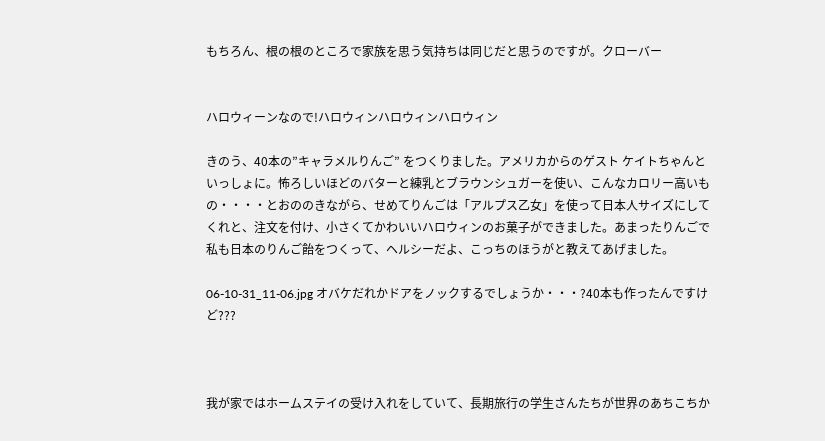もちろん、根の根のところで家族を思う気持ちは同じだと思うのですが。クローバー


ハロウィーンなので!ハロウィンハロウィンハロウィン

きのう、40本の”キャラメルりんご” をつくりました。アメリカからのゲスト ケイトちゃんといっしょに。怖ろしいほどのバターと練乳とブラウンシュガーを使い、こんなカロリー高いもの・・・・とおののきながら、せめてりんごは「アルプス乙女」を使って日本人サイズにしてくれと、注文を付け、小さくてかわいいハロウィンのお菓子ができました。あまったりんごで私も日本のりんご飴をつくって、ヘルシーだよ、こっちのほうがと教えてあげました。

06-10-31_11-06.jpg オバケだれかドアをノックするでしょうか・・・?40本も作ったんですけど???



我が家ではホームステイの受け入れをしていて、長期旅行の学生さんたちが世界のあちこちか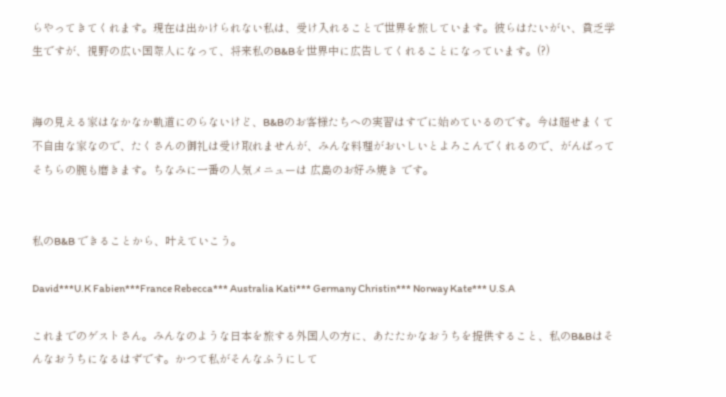らやってきてくれます。現在は出かけられない私は、受け入れることで世界を旅しています。彼らはたいがい、貧乏学生ですが、視野の広い国際人になって、将来私のB&Bを世界中に広告してくれることになっています。(?)


海の見える家はなかなか軌道にのらないけど、B&Bのお客様たちへの実習はすでに始めているのです。今は超せまくて不自由な家なので、たくさんの御礼は受け取れませんが、みんな料理がおいしいとよろこんでくれるので、がんばってそちらの腕も磨きます。ちなみに一番の人気メニューは 広島のお好み焼き です。


私のB&B できることから、叶えていこう。

David***U.K Fabien***France Rebecca*** Australia Kati*** Germany Christin*** Norway Kate*** U.S.A

これまでのゲストさん。みんなのような日本を旅する外国人の方に、あたたかなおうちを提供すること、私のB&Bはそんなおうちになるはずです。かつて私がそんなふうにして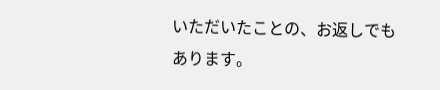いただいたことの、お返しでもあります。